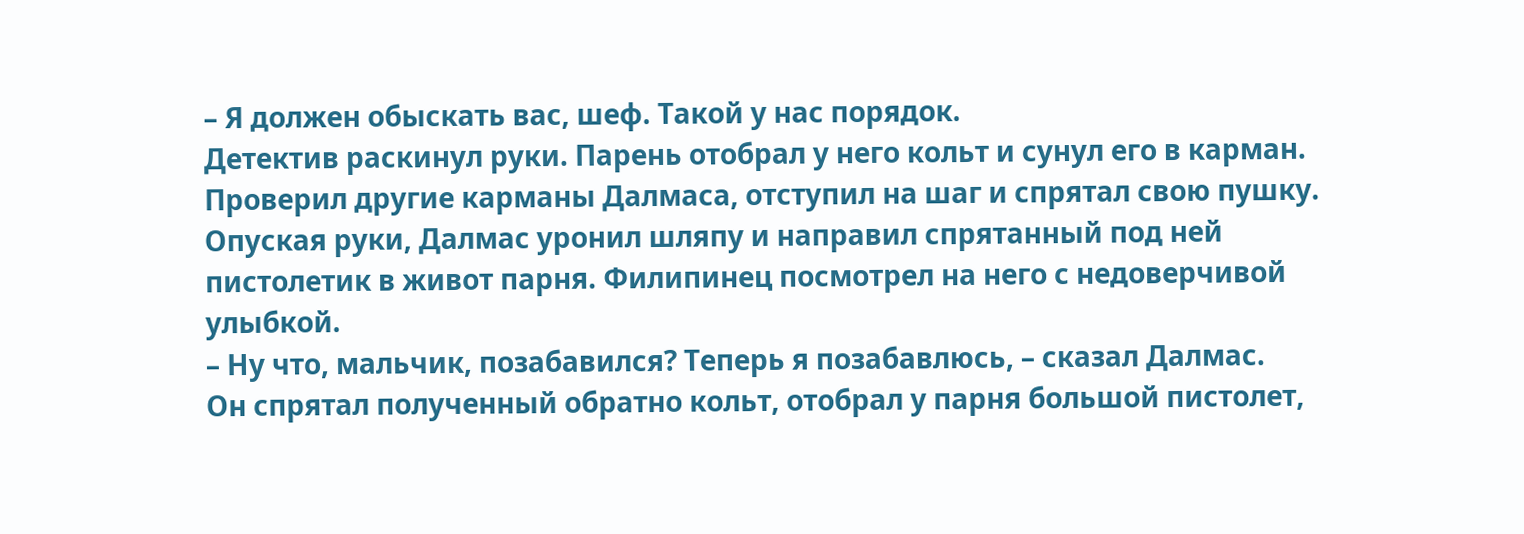– Я должен обыскать вас, шеф. Такой у нас порядок.
Детектив раскинул руки. Парень отобрал у него кольт и сунул его в карман. Проверил другие карманы Далмаса, отступил на шаг и спрятал свою пушку.
Опуская руки, Далмас уронил шляпу и направил спрятанный под ней пистолетик в живот парня. Филипинец посмотрел на него с недоверчивой улыбкой.
– Ну что, мальчик, позабавился? Теперь я позабавлюсь, – сказал Далмас.
Он спрятал полученный обратно кольт, отобрал у парня большой пистолет,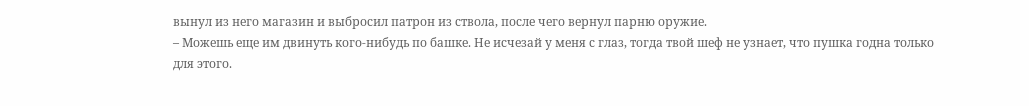вынул из него магазин и выбросил патрон из ствола, после чего вернул парню оружие.
– Можешь еще им двинуть кого-нибудь по башке. Не исчезай у меня с глаз, тогда твой шеф не узнает, что пушка годна только для этого.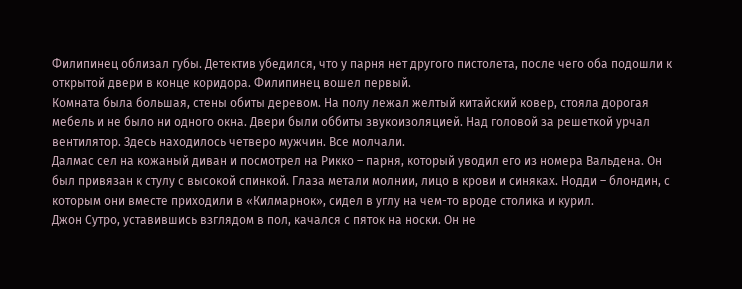Филипинец облизал губы. Детектив убедился, что у парня нет другого пистолета, после чего оба подошли к открытой двери в конце коридора. Филипинец вошел первый.
Комната была большая, стены обиты деревом. На полу лежал желтый китайский ковер, стояла дорогая мебель и не было ни одного окна. Двери были оббиты звукоизоляцией. Над головой за решеткой урчал вентилятор. Здесь находилось четверо мужчин. Все молчали.
Далмас сел на кожаный диван и посмотрел на Рикко – парня, который уводил его из номера Вальдена. Он был привязан к стулу с высокой спинкой. Глаза метали молнии, лицо в крови и синяках. Нодди – блондин, с которым они вместе приходили в «Килмарнок», сидел в углу на чем-то вроде столика и курил.
Джон Сутро, уставившись взглядом в пол, качался с пяток на носки. Он не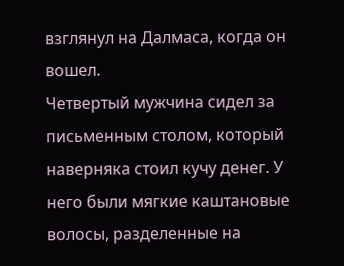взглянул на Далмаса, когда он вошел.
Четвертый мужчина сидел за письменным столом, который наверняка стоил кучу денег. У него были мягкие каштановые волосы, разделенные на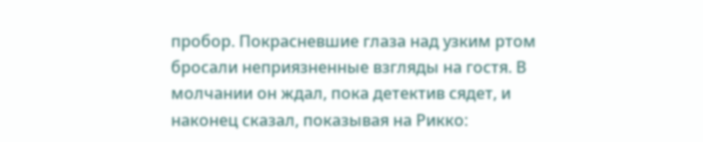пробор. Покрасневшие глаза над узким ртом бросали неприязненные взгляды на гостя. В молчании он ждал, пока детектив сядет, и наконец сказал, показывая на Рикко: